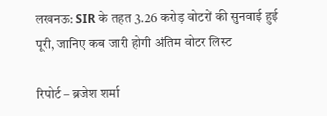लखनऊ: SIR के तहत 3.26 करोड़ वोटरों की सुनवाई हुई पूरी, जानिए कब जारी होगी अंतिम वोटर लिस्ट

रिपोर्ट – ब्रजेश शर्मा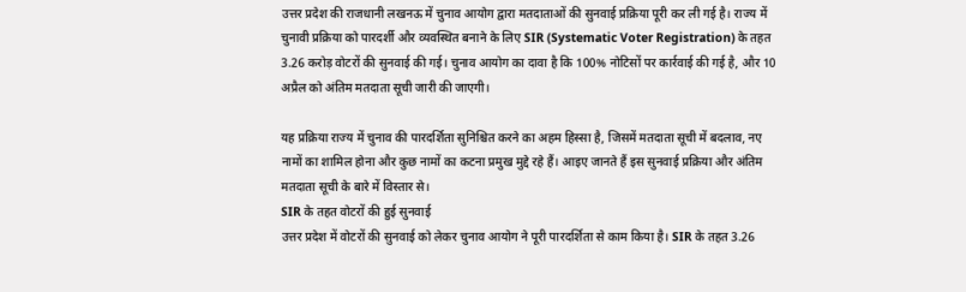उत्तर प्रदेश की राजधानी लखनऊ में चुनाव आयोग द्वारा मतदाताओं की सुनवाई प्रक्रिया पूरी कर ली गई है। राज्य में चुनावी प्रक्रिया को पारदर्शी और व्यवस्थित बनाने के लिए SIR (Systematic Voter Registration) के तहत 3.26 करोड़ वोटरों की सुनवाई की गई। चुनाव आयोग का दावा है कि 100% नोटिसों पर कार्रवाई की गई है, और 10 अप्रैल को अंतिम मतदाता सूची जारी की जाएगी।

यह प्रक्रिया राज्य में चुनाव की पारदर्शिता सुनिश्चित करने का अहम हिस्सा है, जिसमें मतदाता सूची में बदलाव, नए नामों का शामिल होना और कुछ नामों का कटना प्रमुख मुद्दे रहे हैं। आइए जानते हैं इस सुनवाई प्रक्रिया और अंतिम मतदाता सूची के बारे में विस्तार से।
SIR के तहत वोटरों की हुई सुनवाई
उत्तर प्रदेश में वोटरों की सुनवाई को लेकर चुनाव आयोग ने पूरी पारदर्शिता से काम किया है। SIR के तहत 3.26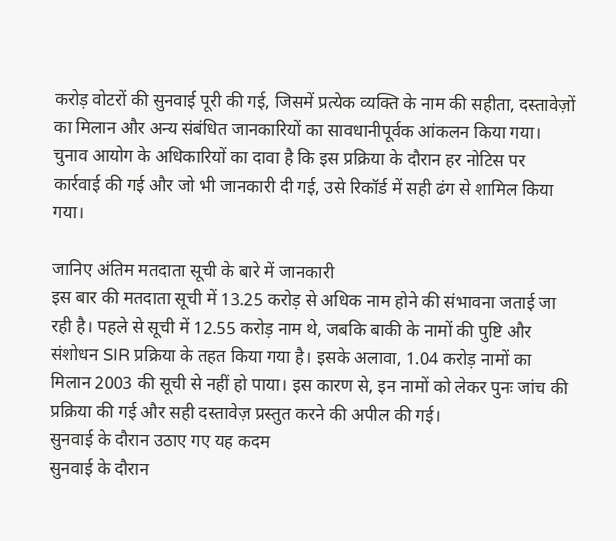करोड़ वोटरों की सुनवाई पूरी की गई, जिसमें प्रत्येक व्यक्ति के नाम की सहीता, दस्तावेज़ों का मिलान और अन्य संबंधित जानकारियों का सावधानीपूर्वक आंकलन किया गया। चुनाव आयोग के अधिकारियों का दावा है कि इस प्रक्रिया के दौरान हर नोटिस पर कार्रवाई की गई और जो भी जानकारी दी गई, उसे रिकॉर्ड में सही ढंग से शामिल किया गया।

जानिए अंतिम मतदाता सूची के बारे में जानकारी
इस बार की मतदाता सूची में 13.25 करोड़ से अधिक नाम होने की संभावना जताई जा रही है। पहले से सूची में 12.55 करोड़ नाम थे, जबकि बाकी के नामों की पुष्टि और संशोधन SIR प्रक्रिया के तहत किया गया है। इसके अलावा, 1.04 करोड़ नामों का मिलान 2003 की सूची से नहीं हो पाया। इस कारण से, इन नामों को लेकर पुनः जांच की प्रक्रिया की गई और सही दस्तावेज़ प्रस्तुत करने की अपील की गई।
सुनवाई के दौरान उठाए गए यह कदम
सुनवाई के दौरान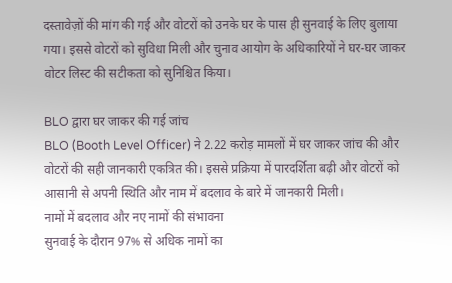दस्तावेज़ों की मांग की गई और वोटरों को उनके घर के पास ही सुनवाई के लिए बुलाया गया। इससे वोटरों को सुविधा मिली और चुनाव आयोग के अधिकारियों ने घर-घर जाकर वोटर लिस्ट की सटीकता को सुनिश्चित किया।

BLO द्वारा घर जाकर की गई जांच
BLO (Booth Level Officer) ने 2.22 करोड़ मामलों में घर जाकर जांच की और वोटरों की सही जानकारी एकत्रित की। इससे प्रक्रिया में पारदर्शिता बढ़ी और वोटरों को आसानी से अपनी स्थिति और नाम में बदलाव के बारे में जानकारी मिली।
नामों में बदलाव और नए नामों की संभावना
सुनवाई के दौरान 97% से अधिक नामों का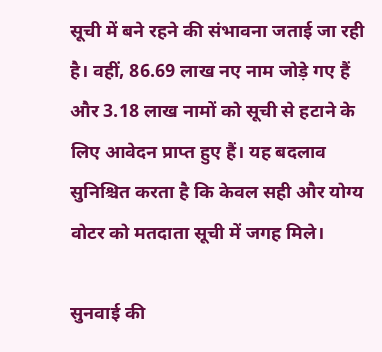सूची में बने रहने की संभावना जताई जा रही है। वहीं, 86.69 लाख नए नाम जोड़े गए हैं और 3.18 लाख नामों को सूची से हटाने के लिए आवेदन प्राप्त हुए हैं। यह बदलाव सुनिश्चित करता है कि केवल सही और योग्य वोटर को मतदाता सूची में जगह मिले।

सुनवाई की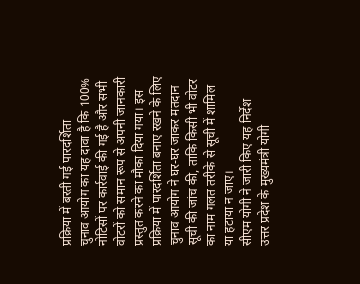प्रक्रिया में बरती गई पारदर्शिता
चुनाव आयोग का यह दावा है कि 100% नोटिसों पर कार्रवाई की गई है और सभी वोटरों को समान रूप से अपनी जानकारी प्रस्तुत करने का मौका दिया गया। इस प्रक्रिया में पारदर्शिता बनाए रखने के लिए चुनाव आयोग ने घर-घर जाकर मतदान सूची की जांच की, ताकि किसी भी वोटर का नाम गलत तरीके से सूची में शामिल या हटाया न जाए।
सीएम योगी ने जारी किए यह निर्देश
उत्तर प्रदेश के मुख्यमंत्री योगी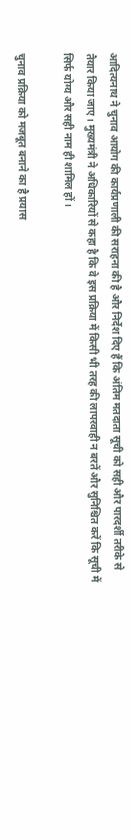आदित्यनाथ ने चुनाव आयोग की कार्यप्रणाली की सराहना की है और निर्देश दिए हैं कि अंतिम मतदाता सूची को सही और पारदर्शी तरीके से तैयार किया जाए। मुख्यमंत्री ने अधिकारियों से कहा है कि वे इस प्रक्रिया में किसी भी तरह की लापरवाही न बरतें और सुनिश्चित करें कि सूची में सिर्फ योग्य और सही नाम ही शामिल हों।

चुनाव प्रक्रिया को मजबूत बनाने का है प्रयास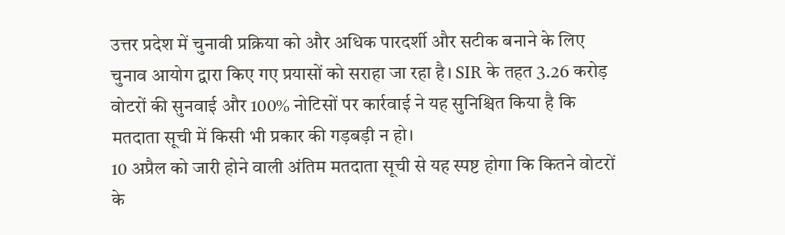उत्तर प्रदेश में चुनावी प्रक्रिया को और अधिक पारदर्शी और सटीक बनाने के लिए चुनाव आयोग द्वारा किए गए प्रयासों को सराहा जा रहा है। SIR के तहत 3.26 करोड़ वोटरों की सुनवाई और 100% नोटिसों पर कार्रवाई ने यह सुनिश्चित किया है कि मतदाता सूची में किसी भी प्रकार की गड़बड़ी न हो।
10 अप्रैल को जारी होने वाली अंतिम मतदाता सूची से यह स्पष्ट होगा कि कितने वोटरों के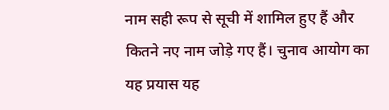नाम सही रूप से सूची में शामिल हुए हैं और कितने नए नाम जोड़े गए हैं। चुनाव आयोग का यह प्रयास यह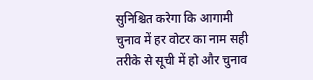सुनिश्चित करेगा कि आगामी चुनाव में हर वोटर का नाम सही तरीके से सूची में हो और चुनाव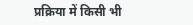प्रक्रिया में किसी भी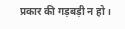प्रकार की गड़बड़ी न हो।